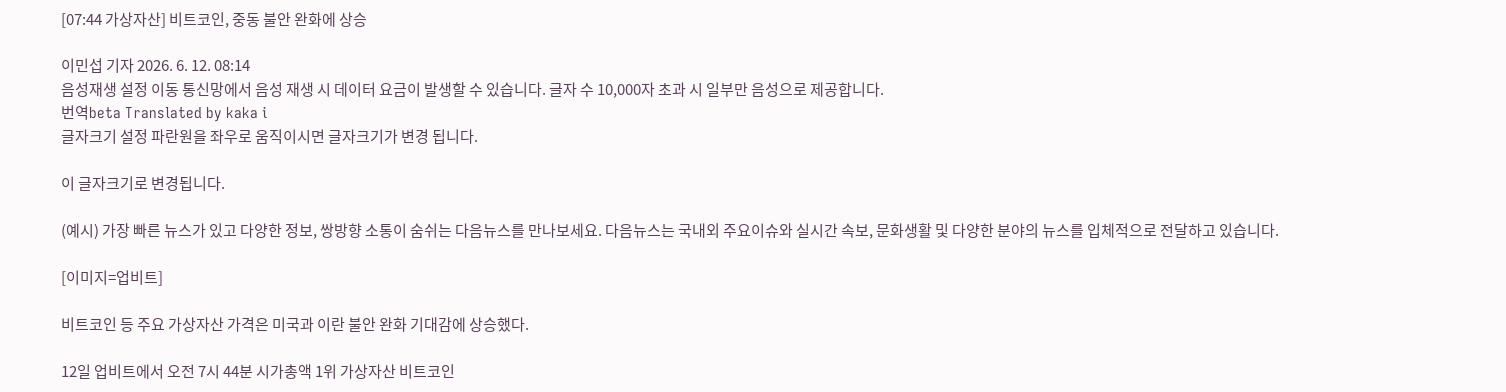[07:44 가상자산] 비트코인, 중동 불안 완화에 상승

이민섭 기자 2026. 6. 12. 08:14
음성재생 설정 이동 통신망에서 음성 재생 시 데이터 요금이 발생할 수 있습니다. 글자 수 10,000자 초과 시 일부만 음성으로 제공합니다.
번역beta Translated by kaka i
글자크기 설정 파란원을 좌우로 움직이시면 글자크기가 변경 됩니다.

이 글자크기로 변경됩니다.

(예시) 가장 빠른 뉴스가 있고 다양한 정보, 쌍방향 소통이 숨쉬는 다음뉴스를 만나보세요. 다음뉴스는 국내외 주요이슈와 실시간 속보, 문화생활 및 다양한 분야의 뉴스를 입체적으로 전달하고 있습니다.

[이미지=업비트]

비트코인 등 주요 가상자산 가격은 미국과 이란 불안 완화 기대감에 상승했다.

12일 업비트에서 오전 7시 44분 시가총액 1위 가상자산 비트코인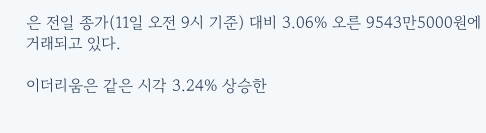은 전일 종가(11일 오전 9시 기준) 대비 3.06% 오른 9543만5000원에 거래되고 있다.

이더리움은 같은 시각 3.24% 상승한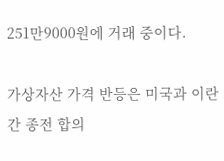251만9000원에 거래 중이다.

가상자산 가격 반등은 미국과 이란 간 종전 합의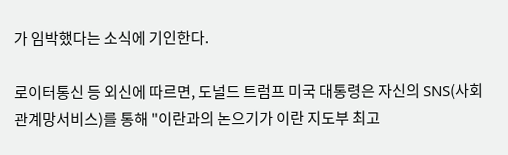가 임박했다는 소식에 기인한다.

로이터통신 등 외신에 따르면, 도널드 트럼프 미국 대통령은 자신의 SNS(사회관계망서비스)를 통해 "이란과의 논으기가 이란 지도부 최고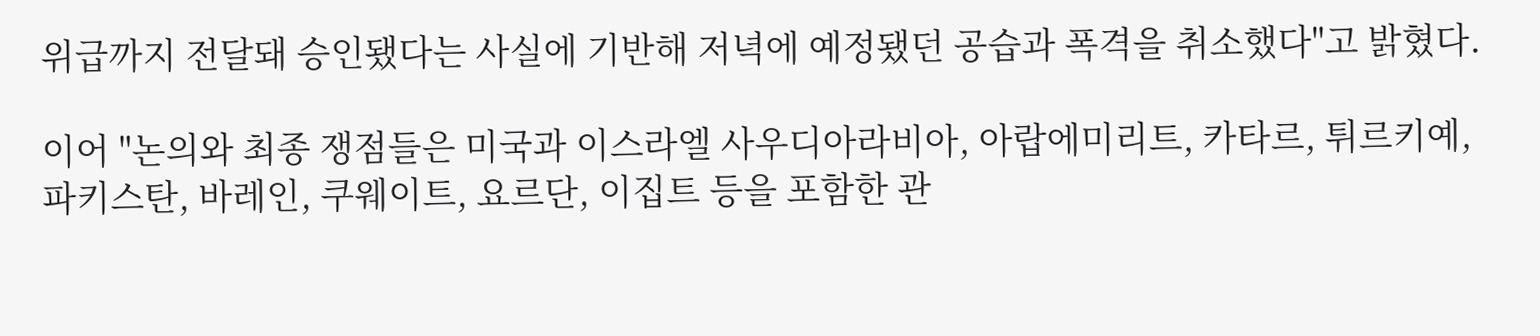위급까지 전달돼 승인됐다는 사실에 기반해 저녁에 예정됐던 공습과 폭격을 취소했다"고 밝혔다.

이어 "논의와 최종 쟁점들은 미국과 이스라엘 사우디아라비아, 아랍에미리트, 카타르, 튀르키예, 파키스탄, 바레인, 쿠웨이트, 요르단, 이집트 등을 포함한 관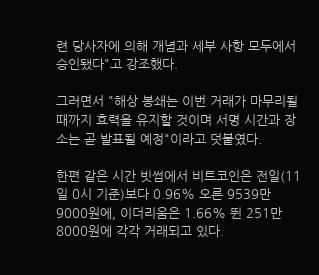련 당사자에 의해 개념과 세부 사항 모두에서 승인됐다"고 강조했다.

그러면서 "해상 봉쇄는 이번 거래가 마무리될 때까지 효력을 유지할 것이며 서명 시간과 장소는 곧 발표될 예정"이라고 덧붙였다.

한편 같은 시간 빗썸에서 비트코인은 전일(11일 0시 기준)보다 0.96% 오른 9539만9000원에, 이더리움은 1.66% 뛴 251만8000원에 각각 거래되고 있다.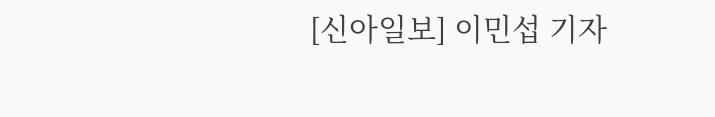[신아일보] 이민섭 기자